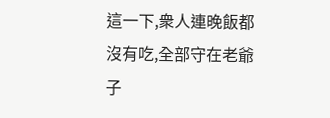這一下,衆人連晚飯都沒有吃,全部守在老爺子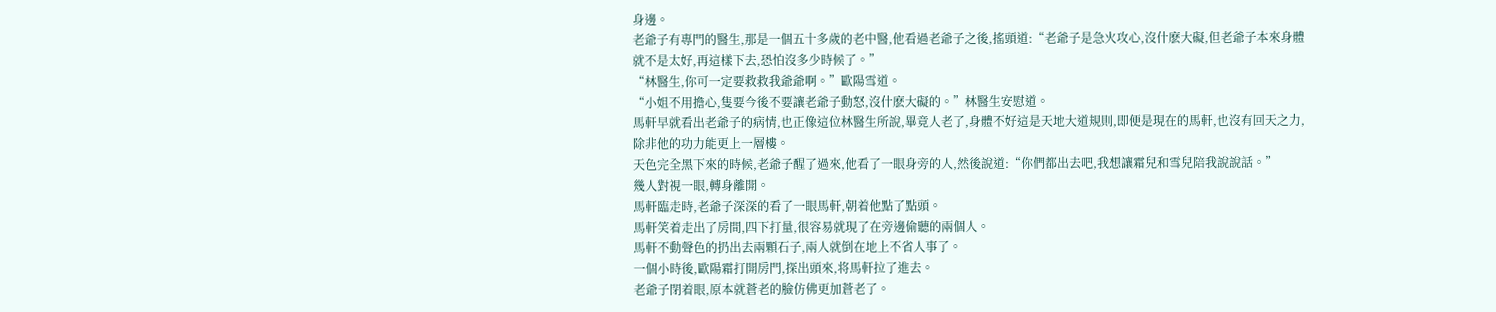身邊。
老爺子有專門的醫生,那是一個五十多歲的老中醫,他看過老爺子之後,搖頭道:“老爺子是急火攻心,沒什麽大礙,但老爺子本來身體就不是太好,再這樣下去,恐怕沒多少時候了。”
“林醫生,你可一定要救救我爺爺啊。”歐陽雪道。
“小姐不用擔心,隻要今後不要讓老爺子動怒,沒什麽大礙的。”林醫生安慰道。
馬軒早就看出老爺子的病情,也正像這位林醫生所說,畢竟人老了,身體不好這是天地大道規則,即便是現在的馬軒,也沒有回天之力,除非他的功力能更上一層樓。
天色完全黑下來的時候,老爺子醒了過來,他看了一眼身旁的人,然後說道:“你們都出去吧,我想讓霜兒和雪兒陪我說說話。”
幾人對視一眼,轉身離開。
馬軒臨走時,老爺子深深的看了一眼馬軒,朝着他點了點頭。
馬軒笑着走出了房間,四下打量,很容易就現了在旁邊偷聽的兩個人。
馬軒不動聲色的扔出去兩顆石子,兩人就倒在地上不省人事了。
一個小時後,歐陽霜打開房門,探出頭來,将馬軒拉了進去。
老爺子閉着眼,原本就蒼老的臉仿佛更加蒼老了。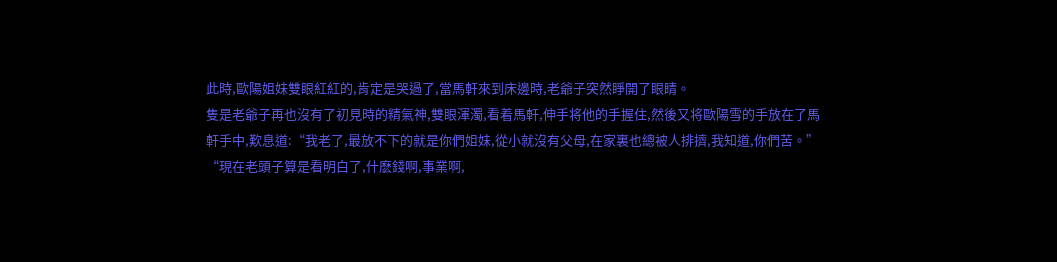此時,歐陽姐妹雙眼紅紅的,肯定是哭過了,當馬軒來到床邊時,老爺子突然睜開了眼睛。
隻是老爺子再也沒有了初見時的精氣神,雙眼渾濁,看着馬軒,伸手将他的手握住,然後又将歐陽雪的手放在了馬軒手中,歎息道:“我老了,最放不下的就是你們姐妹,從小就沒有父母,在家裏也總被人排擠,我知道,你們苦。”
“現在老頭子算是看明白了,什麽錢啊,事業啊,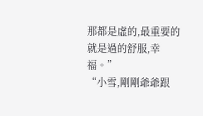那都是虛的,最重要的就是過的舒服,幸福。”
“小雪,剛剛爺爺跟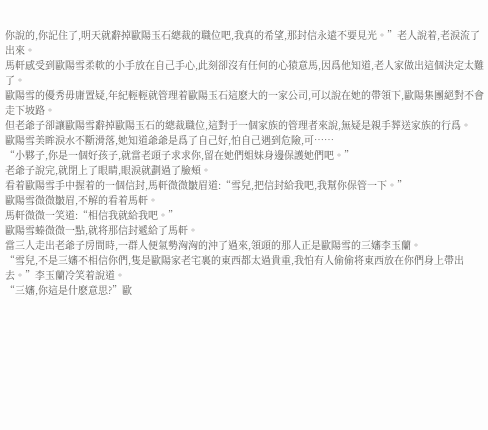你說的,你記住了,明天就辭掉歐陽玉石總裁的職位吧,我真的希望,那封信永遠不要見光。”老人說着,老淚流了出來。
馬軒感受到歐陽雪柔軟的小手放在自己手心,此刻卻沒有任何的心猿意馬,因爲他知道,老人家做出這個決定太難了。
歐陽雪的優秀毋庸置疑,年紀輕輕就管理着歐陽玉石這麽大的一家公司,可以說在她的帶領下,歐陽集團絕對不會走下坡路。
但老爺子卻讓歐陽雪辭掉歐陽玉石的總裁職位,這對于一個家族的管理者來說,無疑是親手葬送家族的行爲。
歐陽雪美眸淚水不斷滑落,她知道爺爺是爲了自己好,怕自己遇到危險,可……
“小夥子,你是一個好孩子,就當老頭子求求你,留在她們姐妹身邊保護她們吧。”
老爺子說完,就閉上了眼睛,眼淚就劃過了臉頰。
看着歐陽雪手中握着的一個信封,馬軒微微皺眉道:“雪兒,把信封給我吧,我幫你保管一下。”
歐陽雪微微皺眉,不解的看着馬軒。
馬軒微微一笑道:“相信我就給我吧。”
歐陽雪螓微微一點,就将那信封遞給了馬軒。
當三人走出老爺子房間時,一群人便氣勢洶洶的沖了過來,領頭的那人正是歐陽雪的三嬸李玉蘭。
“雪兒,不是三嬸不相信你們,隻是歐陽家老宅裏的東西都太過貴重,我怕有人偷偷将東西放在你們身上帶出去。”李玉蘭冷笑着說道。
“三嬸,你這是什麽意思?”歐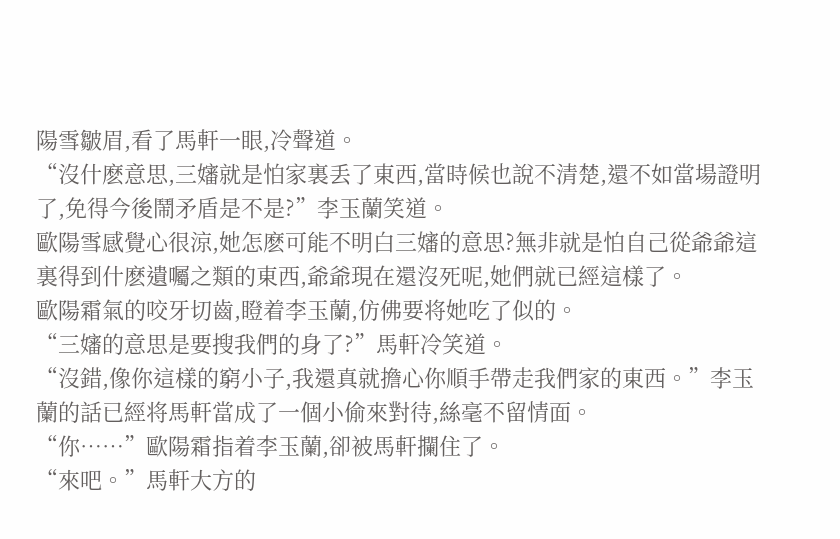陽雪皺眉,看了馬軒一眼,冷聲道。
“沒什麽意思,三嬸就是怕家裏丢了東西,當時候也說不清楚,還不如當場證明了,免得今後鬧矛盾是不是?”李玉蘭笑道。
歐陽雪感覺心很涼,她怎麽可能不明白三嬸的意思?無非就是怕自己從爺爺這裏得到什麽遺囑之類的東西,爺爺現在還沒死呢,她們就已經這樣了。
歐陽霜氣的咬牙切齒,瞪着李玉蘭,仿佛要将她吃了似的。
“三嬸的意思是要搜我們的身了?”馬軒冷笑道。
“沒錯,像你這樣的窮小子,我還真就擔心你順手帶走我們家的東西。”李玉蘭的話已經将馬軒當成了一個小偷來對待,絲毫不留情面。
“你……”歐陽霜指着李玉蘭,卻被馬軒攔住了。
“來吧。”馬軒大方的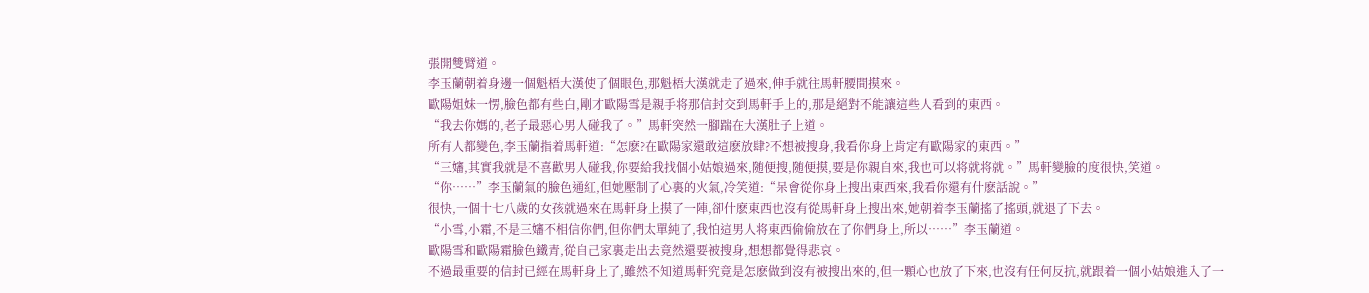張開雙臂道。
李玉蘭朝着身邊一個魁梧大漢使了個眼色,那魁梧大漢就走了過來,伸手就往馬軒腰間摸來。
歐陽姐妹一愣,臉色都有些白,剛才歐陽雪是親手将那信封交到馬軒手上的,那是絕對不能讓這些人看到的東西。
“我去你媽的,老子最惡心男人碰我了。”馬軒突然一腳踹在大漢肚子上道。
所有人都變色,李玉蘭指着馬軒道:“怎麽?在歐陽家還敢這麽放肆?不想被搜身,我看你身上肯定有歐陽家的東西。”
“三嬸,其實我就是不喜歡男人碰我,你要給我找個小姑娘過來,随便搜,随便摸,要是你親自來,我也可以将就将就。”馬軒變臉的度很快,笑道。
“你……”李玉蘭氣的臉色通紅,但她壓制了心裏的火氣,冷笑道:“呆會從你身上搜出東西來,我看你還有什麽話說。”
很快,一個十七八歲的女孩就過來在馬軒身上摸了一陣,卻什麽東西也沒有從馬軒身上搜出來,她朝着李玉蘭搖了搖頭,就退了下去。
“小雪,小霜,不是三嬸不相信你們,但你們太單純了,我怕這男人将東西偷偷放在了你們身上,所以……”李玉蘭道。
歐陽雪和歐陽霜臉色鐵青,從自己家裏走出去竟然還要被搜身,想想都覺得悲哀。
不過最重要的信封已經在馬軒身上了,雖然不知道馬軒究竟是怎麽做到沒有被搜出來的,但一顆心也放了下來,也沒有任何反抗,就跟着一個小姑娘進入了一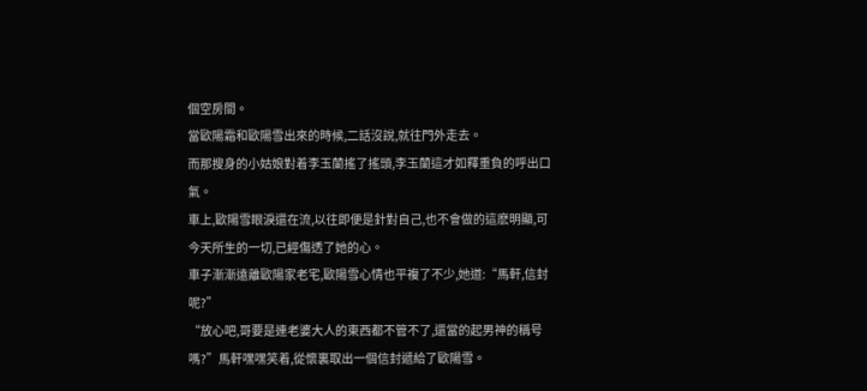個空房間。
當歐陽霜和歐陽雪出來的時候,二話沒說,就往門外走去。
而那搜身的小姑娘對着李玉蘭搖了搖頭,李玉蘭這才如釋重負的呼出口氣。
車上,歐陽雪眼淚還在流,以往即便是針對自己,也不會做的這麽明顯,可今天所生的一切,已經傷透了她的心。
車子漸漸遠離歐陽家老宅,歐陽雪心情也平複了不少,她道:“馬軒,信封呢?”
“放心吧,哥要是連老婆大人的東西都不管不了,還當的起男神的稱号嗎?”馬軒嘿嘿笑着,從懷裏取出一個信封遞給了歐陽雪。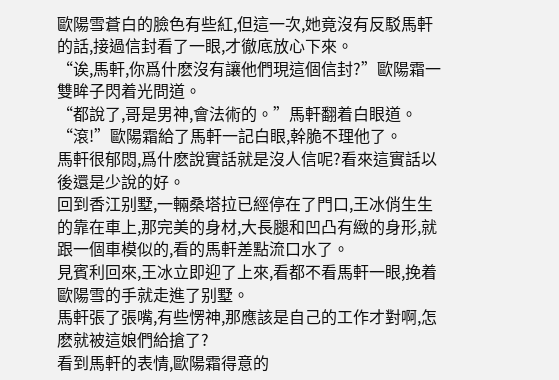歐陽雪蒼白的臉色有些紅,但這一次,她竟沒有反駁馬軒的話,接過信封看了一眼,才徹底放心下來。
“诶,馬軒,你爲什麽沒有讓他們現這個信封?”歐陽霜一雙眸子閃着光問道。
“都說了,哥是男神,會法術的。”馬軒翻着白眼道。
“滾!”歐陽霜給了馬軒一記白眼,幹脆不理他了。
馬軒很郁悶,爲什麽說實話就是沒人信呢?看來這實話以後還是少說的好。
回到香江别墅,一輛桑塔拉已經停在了門口,王冰俏生生的靠在車上,那完美的身材,大長腿和凹凸有緻的身形,就跟一個車模似的,看的馬軒差點流口水了。
見賓利回來,王冰立即迎了上來,看都不看馬軒一眼,挽着歐陽雪的手就走進了别墅。
馬軒張了張嘴,有些愣神,那應該是自己的工作才對啊,怎麽就被這娘們給搶了?
看到馬軒的表情,歐陽霜得意的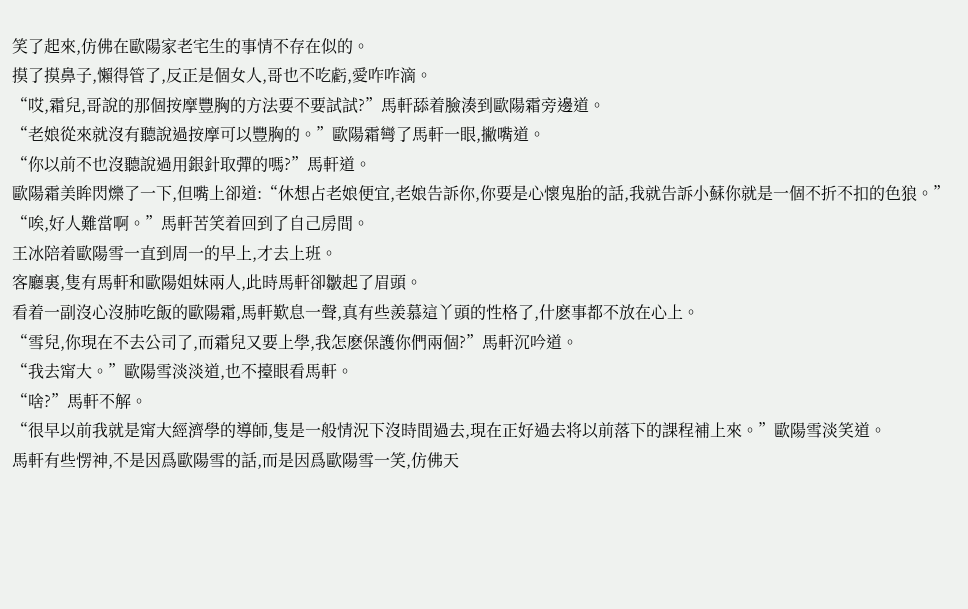笑了起來,仿佛在歐陽家老宅生的事情不存在似的。
摸了摸鼻子,懶得管了,反正是個女人,哥也不吃虧,愛咋咋滴。
“哎,霜兒,哥說的那個按摩豐胸的方法要不要試試?”馬軒舔着臉湊到歐陽霜旁邊道。
“老娘從來就沒有聽說過按摩可以豐胸的。”歐陽霜彎了馬軒一眼,撇嘴道。
“你以前不也沒聽說過用銀針取彈的嗎?”馬軒道。
歐陽霜美眸閃爍了一下,但嘴上卻道:“休想占老娘便宜,老娘告訴你,你要是心懷鬼胎的話,我就告訴小蘇你就是一個不折不扣的色狼。”
“唉,好人難當啊。”馬軒苦笑着回到了自己房間。
王冰陪着歐陽雪一直到周一的早上,才去上班。
客廳裏,隻有馬軒和歐陽姐妹兩人,此時馬軒卻皺起了眉頭。
看着一副沒心沒肺吃飯的歐陽霜,馬軒歎息一聲,真有些羨慕這丫頭的性格了,什麽事都不放在心上。
“雪兒,你現在不去公司了,而霜兒又要上學,我怎麽保護你們兩個?”馬軒沉吟道。
“我去甯大。”歐陽雪淡淡道,也不擡眼看馬軒。
“啥?”馬軒不解。
“很早以前我就是甯大經濟學的導師,隻是一般情況下沒時間過去,現在正好過去将以前落下的課程補上來。”歐陽雪淡笑道。
馬軒有些愣神,不是因爲歐陽雪的話,而是因爲歐陽雪一笑,仿佛天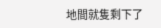地間就隻剩下了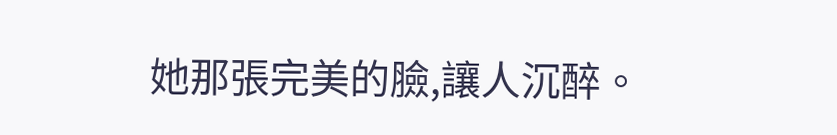她那張完美的臉,讓人沉醉。